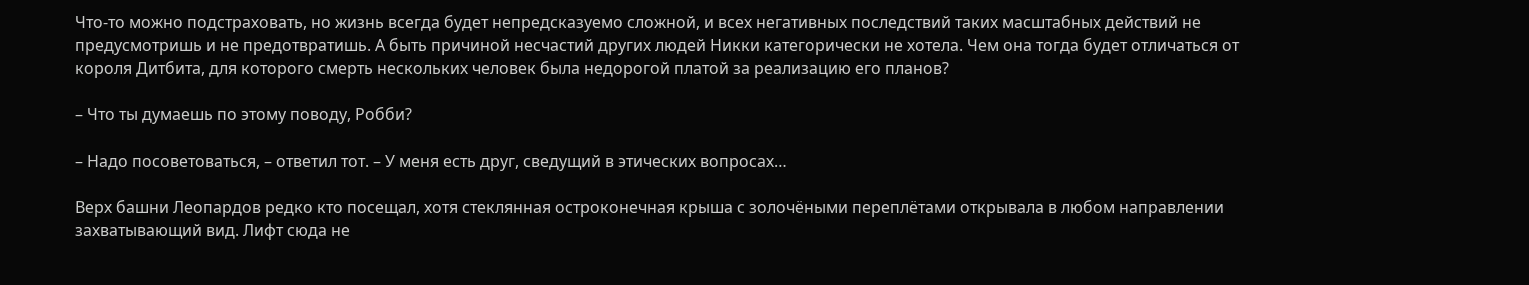Что-то можно подстраховать, но жизнь всегда будет непредсказуемо сложной, и всех негативных последствий таких масштабных действий не предусмотришь и не предотвратишь. А быть причиной несчастий других людей Никки категорически не хотела. Чем она тогда будет отличаться от короля Дитбита, для которого смерть нескольких человек была недорогой платой за реализацию его планов?

– Что ты думаешь по этому поводу, Робби?

– Надо посоветоваться, – ответил тот. – У меня есть друг, сведущий в этических вопросах…

Верх башни Леопардов редко кто посещал, хотя стеклянная остроконечная крыша с золочёными переплётами открывала в любом направлении захватывающий вид. Лифт сюда не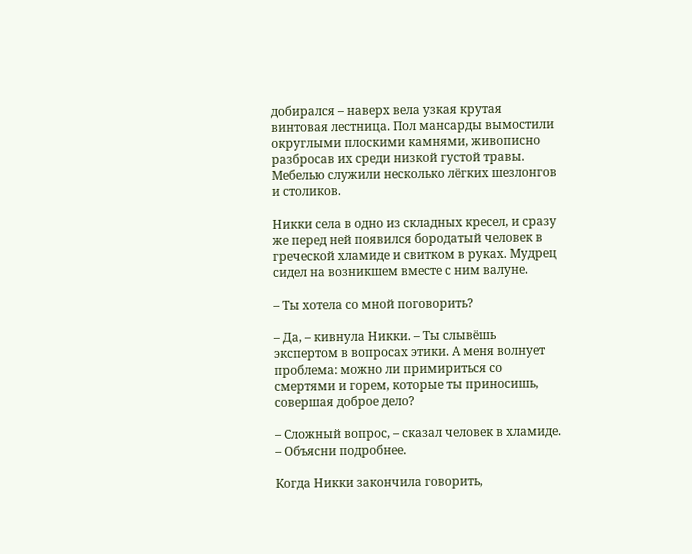добирался – наверх вела узкая крутая винтовая лестница. Пол мансарды вымостили округлыми плоскими камнями, живописно разбросав их среди низкой густой травы. Мебелью служили несколько лёгких шезлонгов и столиков.

Никки села в одно из складных кресел, и сразу же перед ней появился бородатый человек в греческой хламиде и свитком в руках. Мудрец сидел на возникшем вместе с ним валуне.

– Ты хотела со мной поговорить?

– Да, – кивнула Никки. – Ты слывёшь экспертом в вопросах этики. А меня волнует проблема: можно ли примириться со смертями и горем, которые ты приносишь, совершая доброе дело?

– Сложный вопрос, – сказал человек в хламиде. – Объясни подробнее.

Когда Никки закончила говорить,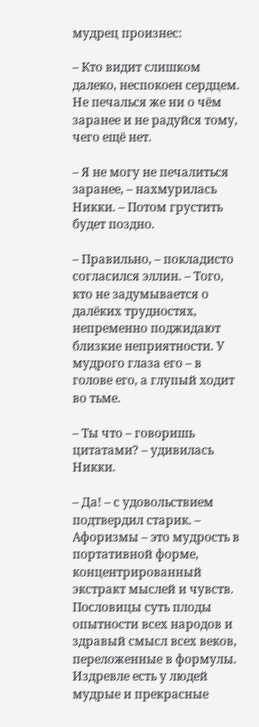мудрец произнес:

– Кто видит слишком далеко, неспокоен сердцем. Не печалься же ни о чём заранее и не радуйся тому, чего ещё нет.

– Я не могу не печалиться заранее, – нахмурилась Никки. – Потом грустить будет поздно.

– Правильно, – покладисто согласился эллин. – Того, кто не задумывается о далёких трудностях, непременно поджидают близкие неприятности. У мудрого глаза его – в голове его, а глупый ходит во тьме.

– Ты что – говоришь цитатами? – удивилась Никки.

– Да! – с удовольствием подтвердил старик. – Афоризмы – это мудрость в портативной форме, концентрированный экстракт мыслей и чувств. Пословицы суть плоды опытности всех народов и здравый смысл всех веков, переложенные в формулы. Издревле есть у людей мудрые и прекрасные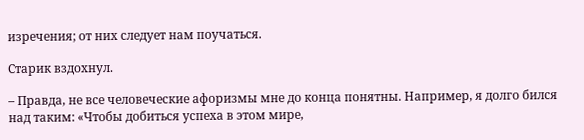изречения; от них следует нам поучаться.

Старик вздохнул.

– Правда, не все человеческие афоризмы мне до конца понятны. Например, я долго бился над таким: «Чтобы добиться успеха в этом мире,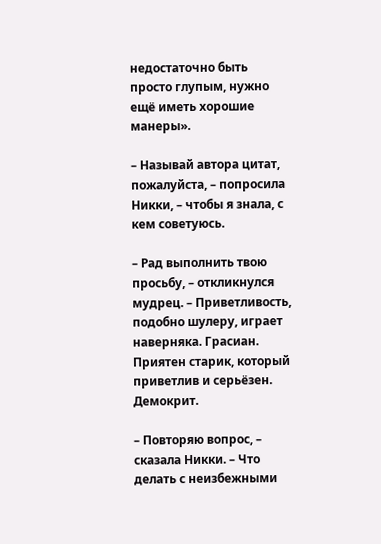недостаточно быть просто глупым, нужно ещё иметь хорошие манеры».

– Называй автора цитат, пожалуйста, – попросила Никки, – чтобы я знала, с кем советуюсь.

– Рад выполнить твою просьбу, – откликнулся мудрец. – Приветливость, подобно шулеру, играет наверняка. Грасиан. Приятен старик, который приветлив и серьёзен. Демокрит.

– Повторяю вопрос, – сказала Никки. – Что делать с неизбежными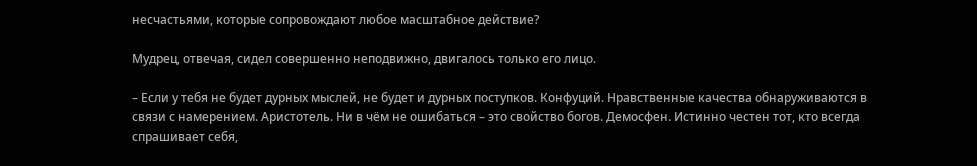несчастьями, которые сопровождают любое масштабное действие?

Мудрец, отвечая, сидел совершенно неподвижно, двигалось только его лицо.

– Если у тебя не будет дурных мыслей, не будет и дурных поступков. Конфуций. Нравственные качества обнаруживаются в связи с намерением. Аристотель. Ни в чём не ошибаться – это свойство богов. Демосфен. Истинно честен тот, кто всегда спрашивает себя,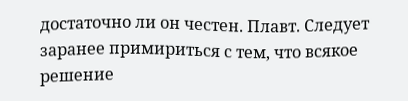достаточно ли он честен. Плавт. Следует заранее примириться с тем, что всякое решение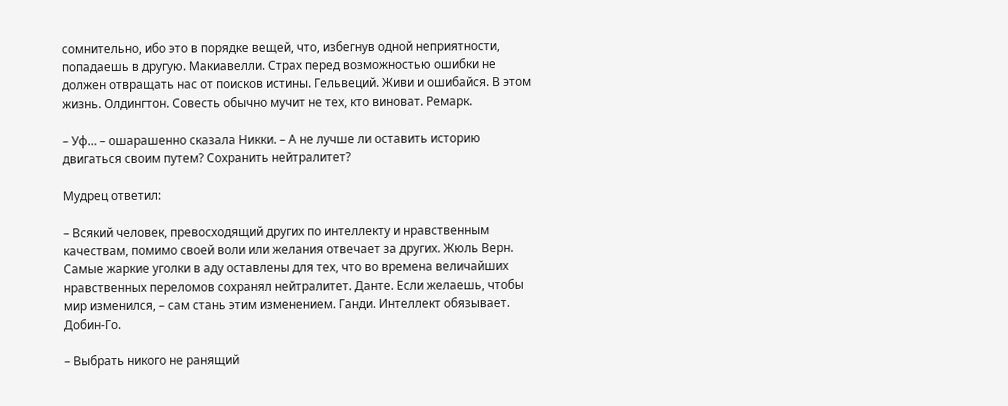сомнительно, ибо это в порядке вещей, что, избегнув одной неприятности, попадаешь в другую. Макиавелли. Страх перед возможностью ошибки не должен отвращать нас от поисков истины. Гельвеций. Живи и ошибайся. В этом жизнь. Олдингтон. Совесть обычно мучит не тех, кто виноват. Ремарк.

– Уф… – ошарашенно сказала Никки. – А не лучше ли оставить историю двигаться своим путем? Сохранить нейтралитет?

Мудрец ответил:

– Всякий человек, превосходящий других по интеллекту и нравственным качествам, помимо своей воли или желания отвечает за других. Жюль Верн. Самые жаркие уголки в аду оставлены для тех, что во времена величайших нравственных переломов сохранял нейтралитет. Данте. Если желаешь, чтобы мир изменился, – сам стань этим изменением. Ганди. Интеллект обязывает. Добин-Го.

– Выбрать никого не ранящий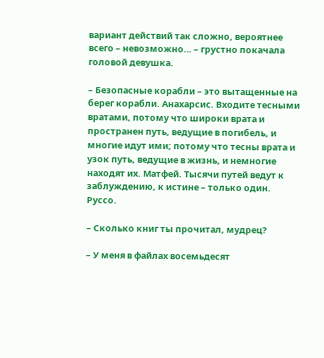вариант действий так сложно, вероятнее всего – невозможно… – грустно покачала головой девушка.

– Безопасные корабли – это вытащенные на берег корабли. Анахарсис. Входите тесными вратами, потому что широки врата и пространен путь, ведущие в погибель, и многие идут ими; потому что тесны врата и узок путь, ведущие в жизнь, и немногие находят их. Матфей. Тысячи путей ведут к заблуждению, к истине – только один. Руссо.

– Сколько книг ты прочитал, мудрец?

– У меня в файлах восемьдесят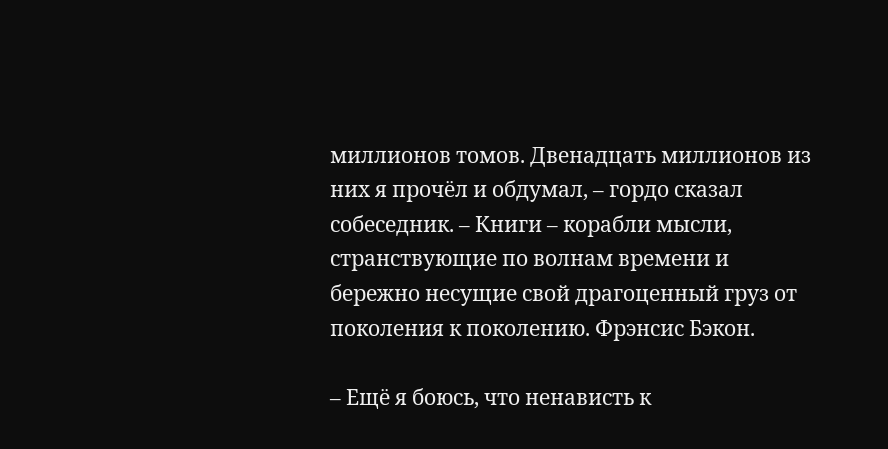миллионов томов. Двенадцать миллионов из них я прочёл и обдумал, – гордо сказал собеседник. – Книги – корабли мысли, странствующие по волнам времени и бережно несущие свой драгоценный груз от поколения к поколению. Фрэнсис Бэкон.

– Ещё я боюсь, что ненависть к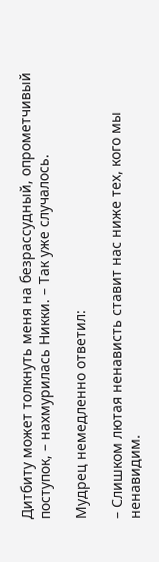Дитбиту может толкнуть меня на безрассудный, опрометчивый поступок, – нахмурилась Никки. – Так уже случалось.

Мудрец немедленно ответил:

– Слишком лютая ненависть ставит нас ниже тех, кого мы ненавидим.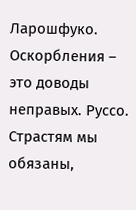Ларошфуко. Оскорбления – это доводы неправых. Руссо. Страстям мы обязаны,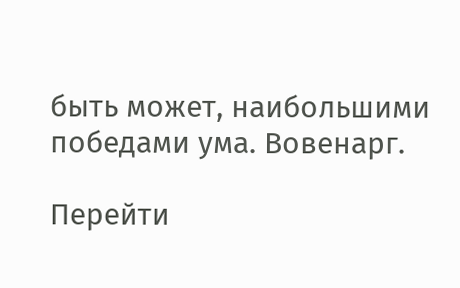быть может, наибольшими победами ума. Вовенарг.

Перейти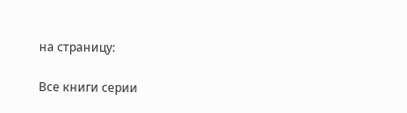на страницу:

Все книги серии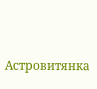Астровитянка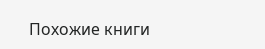Похожие книги